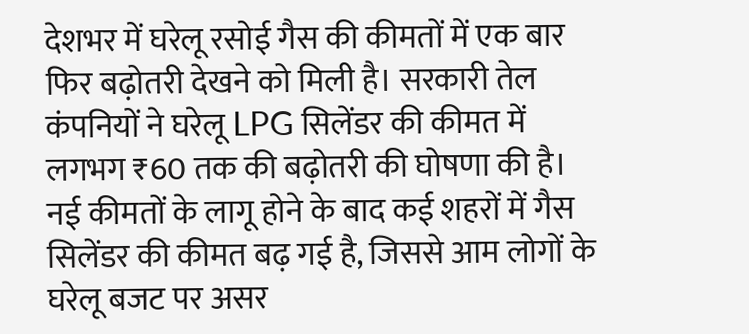देशभर में घरेलू रसोई गैस की कीमतों में एक बार फिर बढ़ोतरी देखने को मिली है। सरकारी तेल कंपनियों ने घरेलू LPG सिलेंडर की कीमत में लगभग ₹60 तक की बढ़ोतरी की घोषणा की है।
नई कीमतों के लागू होने के बाद कई शहरों में गैस सिलेंडर की कीमत बढ़ गई है, जिससे आम लोगों के घरेलू बजट पर असर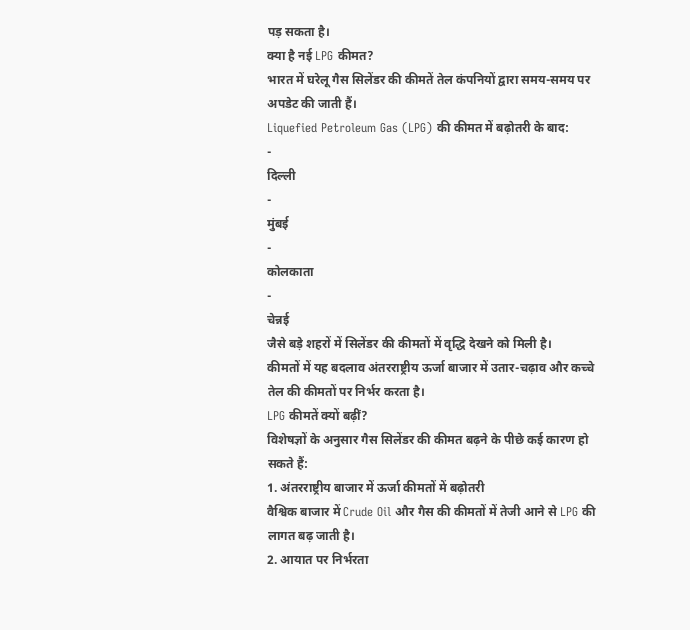पड़ सकता है।
क्या है नई LPG कीमत?
भारत में घरेलू गैस सिलेंडर की कीमतें तेल कंपनियों द्वारा समय-समय पर अपडेट की जाती हैं।
Liquefied Petroleum Gas (LPG) की कीमत में बढ़ोतरी के बाद:
-
दिल्ली
-
मुंबई
-
कोलकाता
-
चेन्नई
जैसे बड़े शहरों में सिलेंडर की कीमतों में वृद्धि देखने को मिली है।
कीमतों में यह बदलाव अंतरराष्ट्रीय ऊर्जा बाजार में उतार-चढ़ाव और कच्चे तेल की कीमतों पर निर्भर करता है।
LPG कीमतें क्यों बढ़ीं?
विशेषज्ञों के अनुसार गैस सिलेंडर की कीमत बढ़ने के पीछे कई कारण हो सकते हैं:
1. अंतरराष्ट्रीय बाजार में ऊर्जा कीमतों में बढ़ोतरी
वैश्विक बाजार में Crude Oil और गैस की कीमतों में तेजी आने से LPG की लागत बढ़ जाती है।
2. आयात पर निर्भरता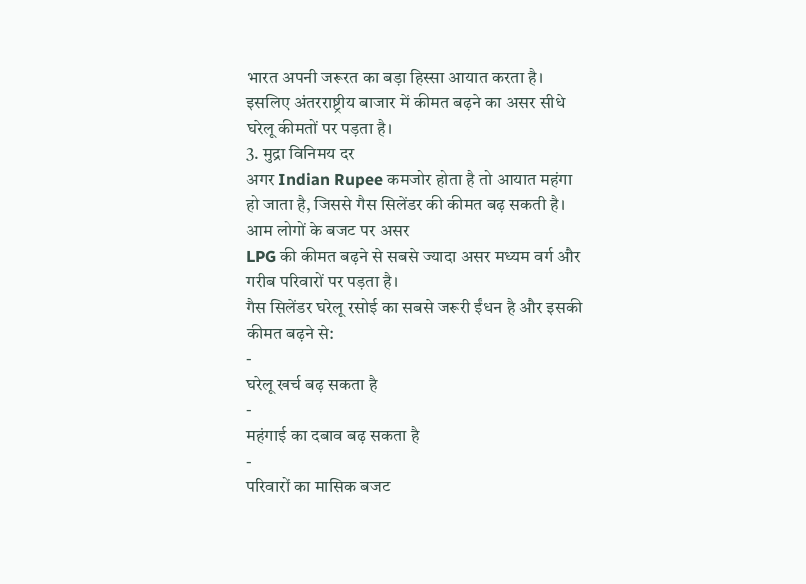भारत अपनी जरूरत का बड़ा हिस्सा आयात करता है। इसलिए अंतरराष्ट्रीय बाजार में कीमत बढ़ने का असर सीधे घरेलू कीमतों पर पड़ता है।
3. मुद्रा विनिमय दर
अगर Indian Rupee कमजोर होता है तो आयात महंगा हो जाता है, जिससे गैस सिलेंडर की कीमत बढ़ सकती है।
आम लोगों के बजट पर असर
LPG की कीमत बढ़ने से सबसे ज्यादा असर मध्यम वर्ग और गरीब परिवारों पर पड़ता है।
गैस सिलेंडर घरेलू रसोई का सबसे जरूरी ईंधन है और इसकी कीमत बढ़ने से:
-
घरेलू खर्च बढ़ सकता है
-
महंगाई का दबाव बढ़ सकता है
-
परिवारों का मासिक बजट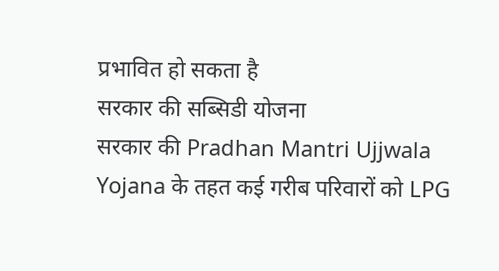प्रभावित हो सकता है
सरकार की सब्सिडी योजना
सरकार की Pradhan Mantri Ujjwala Yojana के तहत कई गरीब परिवारों को LPG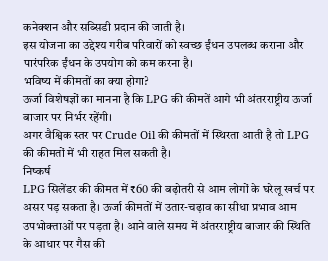कनेक्शन और सब्सिडी प्रदान की जाती है।
इस योजना का उद्देश्य गरीब परिवारों को स्वच्छ ईंधन उपलब्ध कराना और पारंपरिक ईंधन के उपयोग को कम करना है।
भविष्य में कीमतों का क्या होगा?
ऊर्जा विशेषज्ञों का मानना है कि LPG की कीमतें आगे भी अंतरराष्ट्रीय ऊर्जा बाजार पर निर्भर रहेंगी।
अगर वैश्विक स्तर पर Crude Oil की कीमतों में स्थिरता आती है तो LPG की कीमतों में भी राहत मिल सकती है।
निष्कर्ष
LPG सिलेंडर की कीमत में ₹60 की बढ़ोतरी से आम लोगों के घरेलू खर्च पर असर पड़ सकता है। ऊर्जा कीमतों में उतार-चढ़ाव का सीधा प्रभाव आम उपभोक्ताओं पर पड़ता है। आने वाले समय में अंतरराष्ट्रीय बाजार की स्थिति के आधार पर गैस की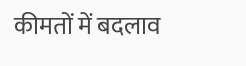कीमतों में बदलाव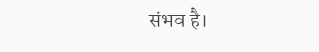संभव है।